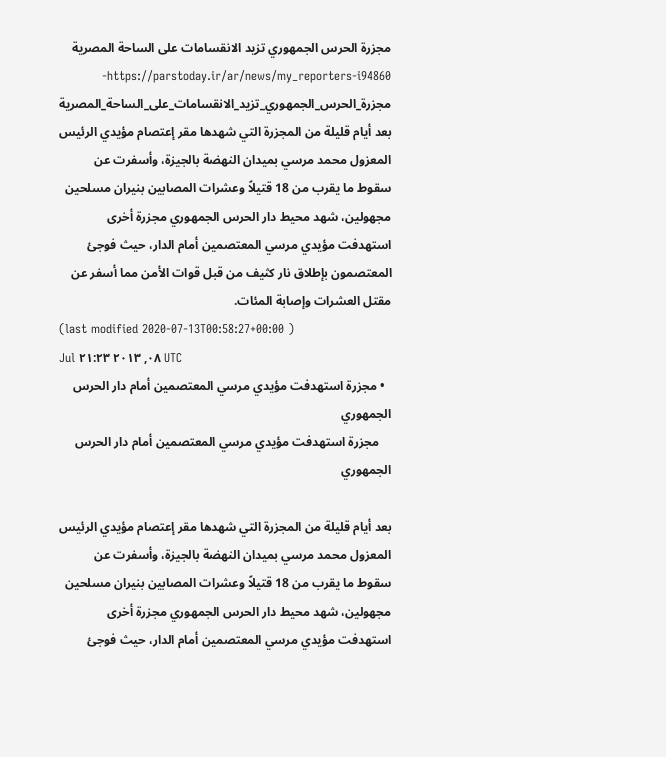مجزرة الحرس الجمهوري تزيد الانقسامات على الساحة المصرية
https://parstoday.ir/ar/news/my_reporters-i94860-مجزرة_الحرس_الجمهوري_تزيد_الانقسامات_على_الساحة_المصرية
بعد أيام قليلة من المجزرة التي شهدها مقر إعتصام مؤيدي الرئيس المعزول محمد مرسي بميدان النهضة بالجيزة، وأسفرت عن سقوط ما يقرب من 18 قتيلاً وعشرات المصابين بنيران مسلحين مجهولين، شهد محيط دار الحرس الجمهوري مجزرة أخرى استهدفت مؤيدي مرسي المعتصمين أمام الدار، حيث فوجئ المعتصمون بإطلاق نار كثيف من قبل قوات الأمن مما أسفر عن مقتل العشرات وإصابة المئات.
(last modified 2020-07-13T00:58:27+00:00 )
Jul ٠٨, ٢٠١٣ ٢١:٢٣ UTC
  • مجزرة استهدفت مؤيدي مرسي المعتصمين أمام دار الحرس الجمهوري
    مجزرة استهدفت مؤيدي مرسي المعتصمين أمام دار الحرس الجمهوري

بعد أيام قليلة من المجزرة التي شهدها مقر إعتصام مؤيدي الرئيس المعزول محمد مرسي بميدان النهضة بالجيزة، وأسفرت عن سقوط ما يقرب من 18 قتيلاً وعشرات المصابين بنيران مسلحين مجهولين، شهد محيط دار الحرس الجمهوري مجزرة أخرى استهدفت مؤيدي مرسي المعتصمين أمام الدار، حيث فوجئ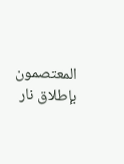المعتصمون بإطلاق نار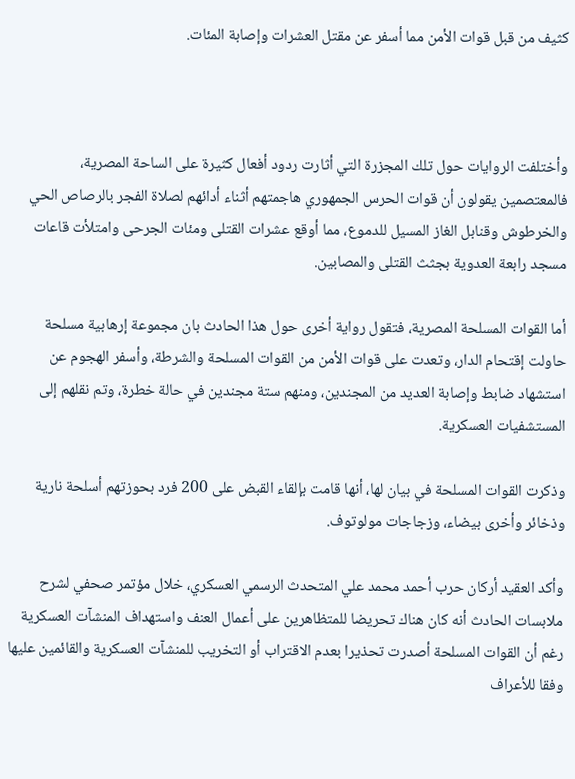كثيف من قبل قوات الأمن مما أسفر عن مقتل العشرات وإصابة المئات.



وأختلفت الروايات حول تلك المجزرة التي أثارت ردود أفعال كثيرة على الساحة المصرية، فالمعتصمين يقولون أن قوات الحرس الجمهوري هاجمتهم أثناء أدائهم لصلاة الفجر بالرصاص الحي والخرطوش وقنابل الغاز المسيل للدموع، مما أوقع عشرات القتلى ومئات الجرحى وامتلأت قاعات مسجد رابعة العدوية بجثث القتلى والمصابين.

أما القوات المسلحة المصرية، فتقول رواية أخرى حول هذا الحادث بان مجموعة إرهابية مسلحة حاولت إقتحام الدار، وتعدت على قوات الأمن من القوات المسلحة والشرطة، وأسفر الهجوم عن استشهاد ضابط وإصابة العديد من المجندين، ومنهم ستة مجندين في حالة خطرة، وتم نقلهم إلى المستشفيات العسكرية.

وذكرت القوات المسلحة في بيان لها، أنها قامت بإلقاء القبض على 200 فرد بحوزتهم أسلحة نارية وذخائر وأخرى بيضاء، وزجاجات مولوتوف.

وأكد العقيد أركان حرب أحمد محمد علي المتحدث الرسمي العسكري، خلال مؤتمر صحفي لشرح ملابسات الحادث أنه كان هناك تحريضا للمتظاهرين على أعمال العنف واستهداف المنشآت العسكرية رغم أن القوات المسلحة أصدرت تحذيرا بعدم الاقتراب أو التخريب للمنشآت العسكرية والقائمين عليها وفقا للأعراف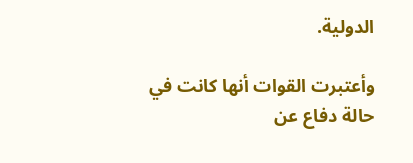الدولية.

وأعتبرت القوات أنها كانت في حالة دفاع عن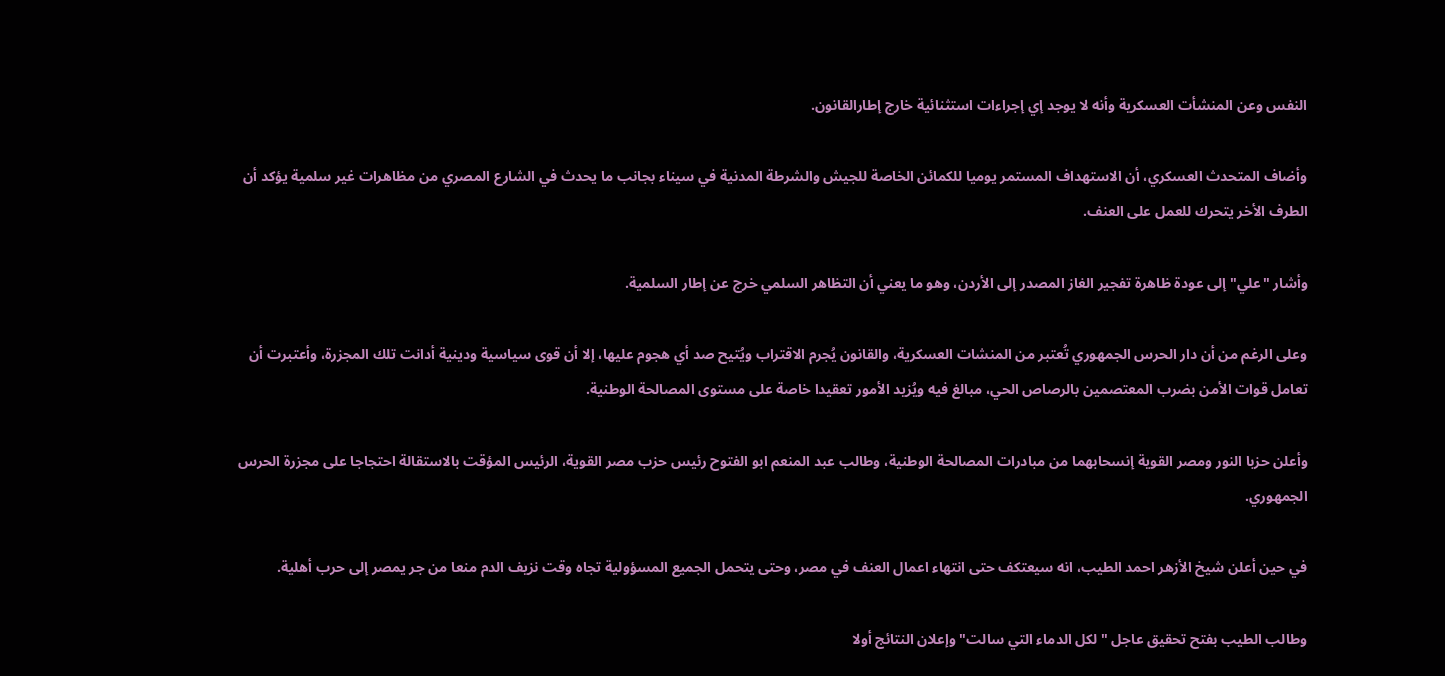النفس وعن المنشأت العسكرية وأنه لا يوجد إي إجراءات استثنائية خارج إطارالقانون.

وأضاف المتحدث العسكري، أن الاستهداف المستمر يوميا للكمائن الخاصة للجيش والشرطة المدنية في سيناء بجانب ما يحدث في الشارع المصري من مظاهرات غير سلمية يؤكد أن الطرف الأخر يتحرك للعمل على العنف.

وأشار "علي" إلى عودة ظاهرة تفجير الغاز المصدر إلى الأردن، وهو ما يعني أن التظاهر السلمي خرج عن إطار السلمية.

وعلى الرغم من أن دار الحرس الجمهوري تُعتبر من المنشات العسكرية، والقانون يُجرم الاقتراب ويُتيح صد أي هجوم عليها، إلا أن قوى سياسية ودينية أدانت تلك المجزرة، وأعتبرت أن تعامل قوات الأمن بضرب المعتصمين بالرصاص الحي، مبالغ فيه ويُزيد الأمور تعقيدا خاصة على مستوى المصالحة الوطنية.

وأعلن حزبا النور ومصر القوية إنسحابهما من مبادرات المصالحة الوطنية، وطالب عبد المنعم ابو الفتوح رئيس حزب مصر القوية، الرئيس المؤقت بالاستقالة احتجاجا على مجزرة الحرس الجمهوري.

في حين أعلن شيخ الأزهر احمد الطيب، انه سيعتكف حتى انتهاء اعمال العنف في مصر، وحتى يتحمل الجميع المسؤولية تجاه وقت نزيف الدم منعا من جر يمصر إلى حرب أهلية.

وطالب الطيب بفتح تحقيق عاجل "لكل الدماء التي سالت" وإعلان النتائج أولا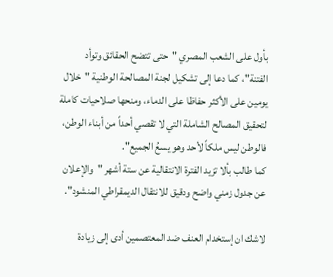بأول على الشعب المصري "حتى تتضح الحقائق وتوأد الفتنة"، كما دعا إلى تشكيل لجنة المصالحة الوطنية "خلال يومين على الأكثر حفاظا على الدماء، ومنحها صلاحيات كاملة لتحقيق المصالح الشاملة التي لا تقصي أحداً من أبناء الوطن، فالوطن ليس ملكاً لأحد وهو يسعُ الجميع".
كما طالب بألا تزيد الفترة الانتقالية عن ستة أشهر "والإعلان عن جدول زمني واضح ودقيق للانتقال الديمقراطي المنشود".

لاشك ان إستخدام العنف ضد المعتصمين أدى إلى زيادة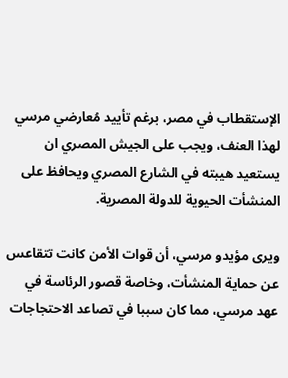الإستقطاب في مصر، برغم تأييد مُعارضي مرسي لهذا العنف، ويجب على الجيش المصري ان يستعيد هيبته في الشارع المصري ويحافظ على المنشأت الحيوية للدولة المصرية.

ويرى مؤيدو مرسي، أن قوات الأمن كانت تتقاعس عن حماية المنشأت، وخاصة قصور الرئاسة في عهد مرسي، مما كان سببا في تصاعد الاحتجاجات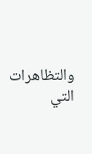والتظاهرات التي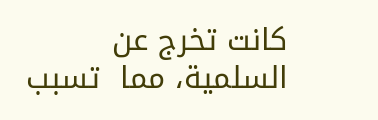كانت تخرج عن السلمية، مما  تسبب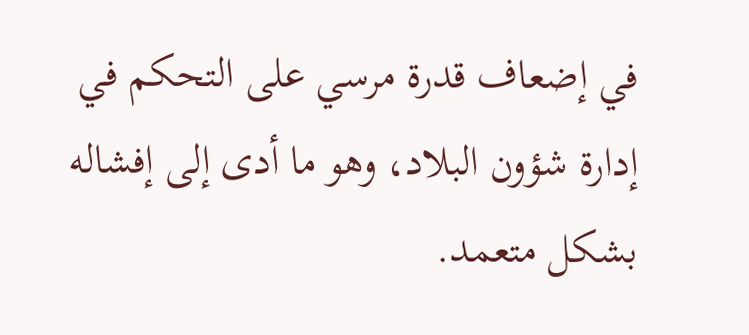في إضعاف قدرة مرسي على التحكم في إدارة شؤون البلاد، وهو ما أدى إلى إفشاله بشكل متعمد.